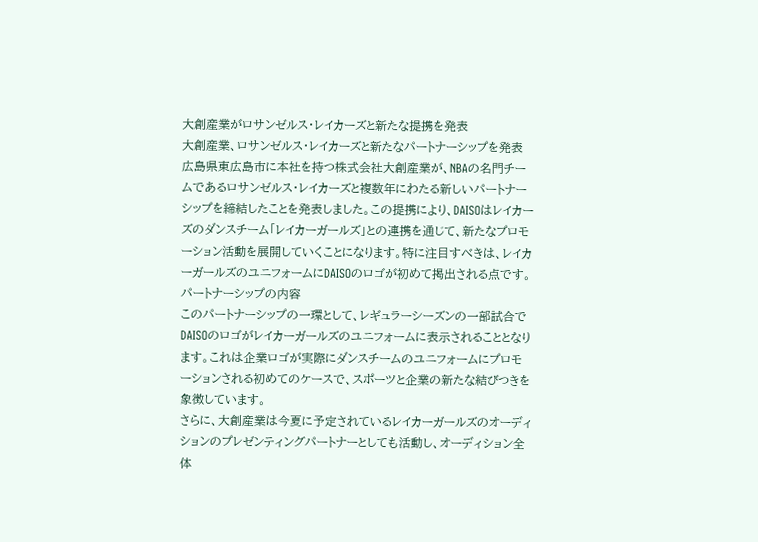大創産業がロサンゼルス・レイカーズと新たな提携を発表
大創産業、ロサンゼルス・レイカーズと新たなパートナーシップを発表
広島県東広島市に本社を持つ株式会社大創産業が、NBAの名門チームであるロサンゼルス・レイカーズと複数年にわたる新しいパートナーシップを締結したことを発表しました。この提携により、DAISOはレイカーズのダンスチーム「レイカーガールズ」との連携を通じて、新たなプロモーション活動を展開していくことになります。特に注目すべきは、レイカーガールズのユニフォームにDAISOのロゴが初めて掲出される点です。
パートナーシップの内容
このパートナーシップの一環として、レギュラーシーズンの一部試合でDAISOのロゴがレイカーガールズのユニフォームに表示されることとなります。これは企業ロゴが実際にダンスチームのユニフォームにプロモーションされる初めてのケースで、スポーツと企業の新たな結びつきを象徴しています。
さらに、大創産業は今夏に予定されているレイカーガールズのオーディションのプレゼンティングパートナーとしても活動し、オーディション全体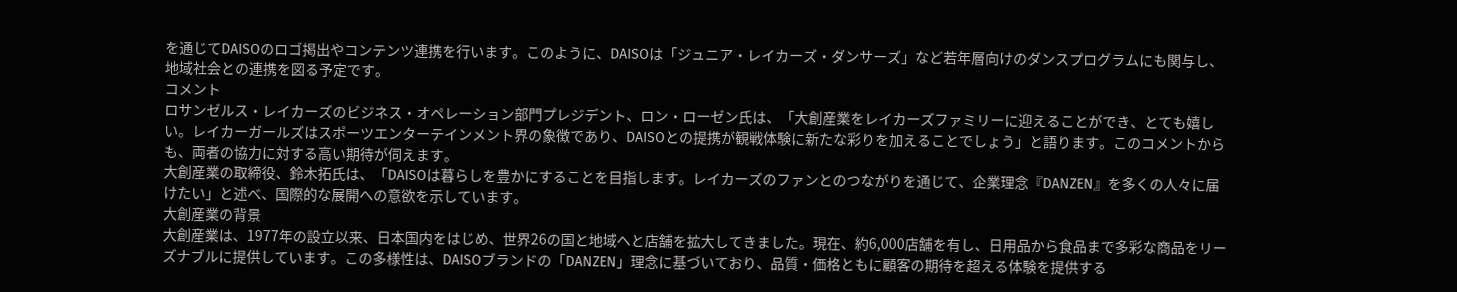を通じてDAISOのロゴ掲出やコンテンツ連携を行います。このように、DAISOは「ジュニア・レイカーズ・ダンサーズ」など若年層向けのダンスプログラムにも関与し、地域社会との連携を図る予定です。
コメント
ロサンゼルス・レイカーズのビジネス・オペレーション部門プレジデント、ロン・ローゼン氏は、「大創産業をレイカーズファミリーに迎えることができ、とても嬉しい。レイカーガールズはスポーツエンターテインメント界の象徴であり、DAISOとの提携が観戦体験に新たな彩りを加えることでしょう」と語ります。このコメントからも、両者の協力に対する高い期待が伺えます。
大創産業の取締役、鈴木拓氏は、「DAISOは暮らしを豊かにすることを目指します。レイカーズのファンとのつながりを通じて、企業理念『DANZEN』を多くの人々に届けたい」と述べ、国際的な展開への意欲を示しています。
大創産業の背景
大創産業は、1977年の設立以来、日本国内をはじめ、世界26の国と地域へと店舗を拡大してきました。現在、約6,000店舗を有し、日用品から食品まで多彩な商品をリーズナブルに提供しています。この多様性は、DAISOブランドの「DANZEN」理念に基づいており、品質・価格ともに顧客の期待を超える体験を提供する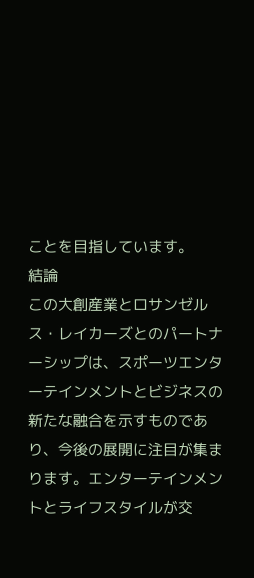ことを目指しています。
結論
この大創産業とロサンゼルス・レイカーズとのパートナーシップは、スポーツエンターテインメントとビジネスの新たな融合を示すものであり、今後の展開に注目が集まります。エンターテインメントとライフスタイルが交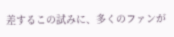差するこの試みに、多くのファンが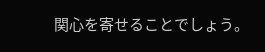関心を寄せることでしょう。